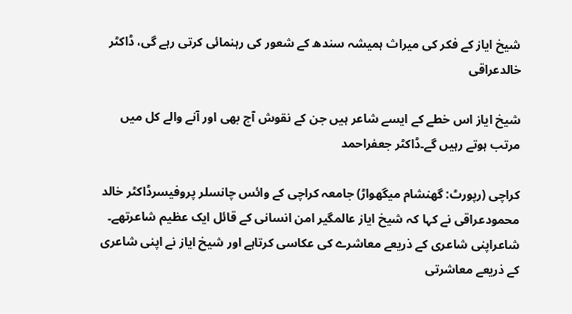شیخ ایاز کے فکر کی میراث ہمیشہ سندھ کے شعور کی رہنمائی کرتی رہے گی، ڈاکٹر خالدعراقی

شیخ ایاز اس خطے کے ایسے شاعر ہیں جن کے نقوش آج بھی اور آنے والے کل میں مرتب ہوتے رہیں گے۔ڈاکٹر جعفراحمد

کراچی (رپورٹ: گھنشام میگھواڑ) جامعہ کراچی کے وائس چانسلر پروفیسرڈاکٹر خالد محمودعراقی نے کہا کہ شیخ ایاز عالمگیر امن انسانی کے قائل ایک عظیم شاعرتھے۔ شاعراپنی شاعری کے ذریعے معاشرے کی عکاسی کرتاہے اور شیخ ایاز نے اپنی شاعری کے ذریعے معاشرتی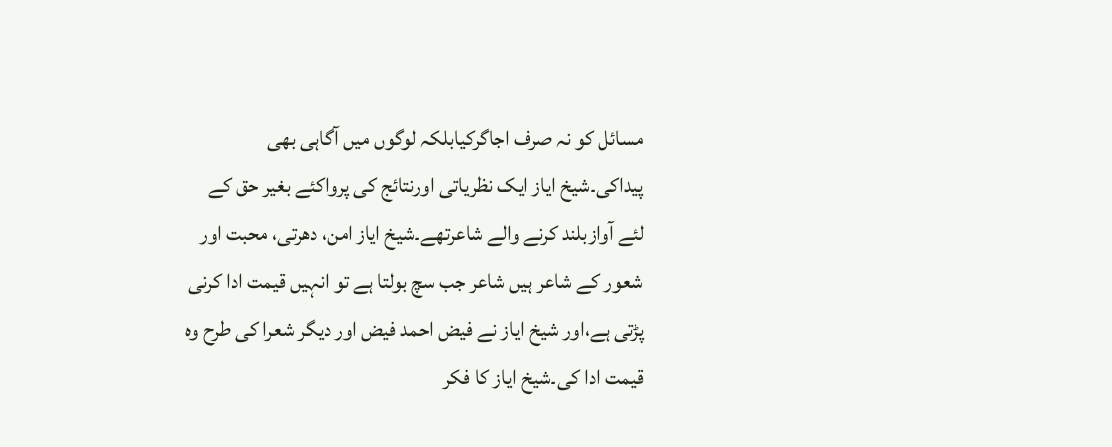مسائل کو نہ صرف اجاگرکیابلکہ لوگوں میں آگاہی بھی پیداکی۔شیخ ایاز ایک نظریاتی اورنتائج کی پرواکئے بغیر حق کے لئے آوازبلند کرنے والے شاعرتھے۔شیخ ایاز امن، دھرتی، محبت اور شعور کے شاعر ہیں شاعر جب سچ بولتا ہے تو انہیں قیمت ادا کرنی پڑتی ہے،اور شیخ ایاز نے فیض احمد فیض اور دیگر شعرا کی طرح وہ قیمت ادا کی۔شیخ ایاز کا فکر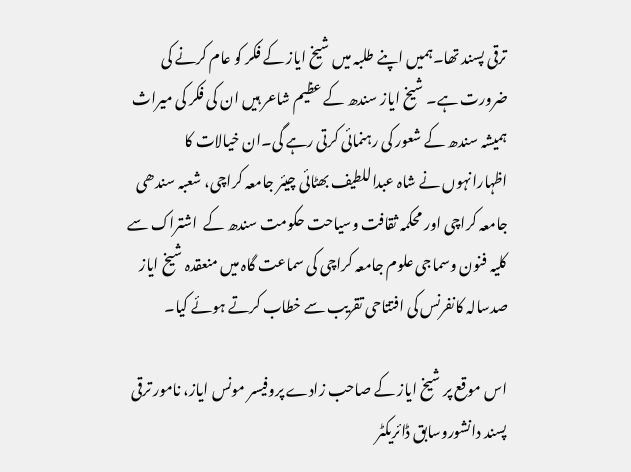ترقی پسند تھا۔ہمیں اپنے طلبہ میں شیخ ایاز کے فکر کو عام کرنے کی ضرورت ہے۔ شیخ ایاز سندھ کے عظیم شاعر ہیں ان کی فکر کی میراث ہمیشہ سندھ کے شعور کی رہنمائی کرتی رہے گی۔ان خیالات کا اظہارانہوں نے شاہ عبداللطیف بھٹائی چیئر جامعہ کراچی، شعبہ سندھی جامعہ کراچی اور محکمہ ثقافت وسیاحت حکومت سندھ کے  اشتراک سے کلیہ فنون وسماجی علوم جامعہ کراچی کی سماعت گاہ میں منعقدہ شیخ ایاز صدسالہ کانفرنس کی افتتاحی تقریب سے خطاب کرتے ہوئے کیا۔

اس موقع پر شیخ ایاز کے صاحب زادے پروفیسر مونس ایاز، نامور ترقی پسند دانشوروسابق ڈائریکٹر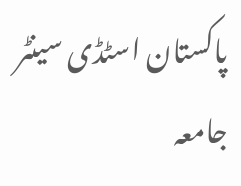پاکستان اسٹڈی سینٹر جامعہ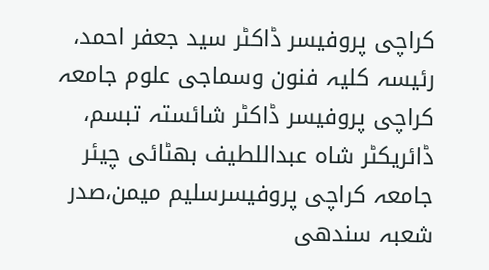کراچی پروفیسر ڈاکٹر سید جعفر احمد، رئیسہ کلیہ فنون وسماجی علوم جامعہ کراچی پروفیسر ڈاکٹر شائستہ تبسم، ڈائریکٹر شاہ عبداللطیف بھٹائی چیئر جامعہ کراچی پروفیسرسلیم میمن،صدر شعبہ سندھی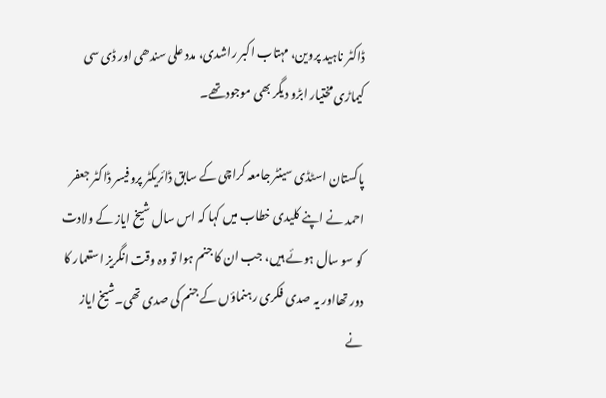ڈاکٹر ناہید پروین، مہتاب اکبر راشدی، مدد علی سندھی اور ڈی سی کیماڑی مختیار ابڑو دیگر بھی موجودتھے۔

پاکستان اسٹڈی سینٹر جامعہ کراچی کے سابق ڈائریکٹر پروفیسر ڈاکٹر جعفر احمد نے اپنے کلیدی خطاب میں کہا کہ اس سال شیخ ایاز کے ولادت کو سو سال ہوئے ہیں، جب ان کا جنم ہوا تو وہ وقت انگریز استعمار کا دور تھااور یہ صدی فکری رہنماؤں کے جنم کی صدی تھی۔شیخ ایاز نے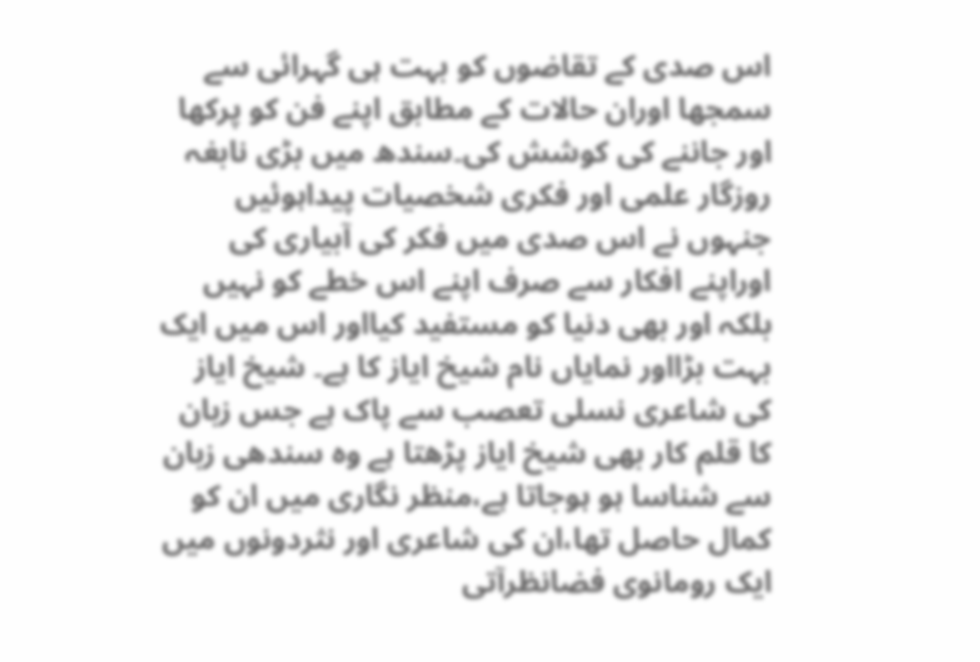اس صدی کے تقاضوں کو بہت ہی گہرائی سے سمجھا اوران حالات کے مطابق اپنے فن کو پرکھا اور جاننے کی کوشش کی۔سندھ میں بڑی نابغہ روزگار علمی اور فکری شخصیات پیداہوئیں جنہوں نے اس صدی میں فکر کی آبیاری کی اوراپنے افکار سے صرف اپنے اس خطے کو نہیں بلکہ اور بھی دنیا کو مستفید کیااور اس میں ایک بہت بڑااور نمایاں نام شیخ ایاز کا ہے۔ شیخ ایاز کی شاعری نسلی تعصب سے پاک ہے جس زبان کا قلم کار بھی شیخ ایاز پڑھتا ہے وہ سندھی زبان سے شناسا ہو ہوجاتا ہے،منظر نگاری میں ان کو کمال حاصل تھا،ان کی شاعری اور نثردونوں میں ایک رومانوی فضانظرآتی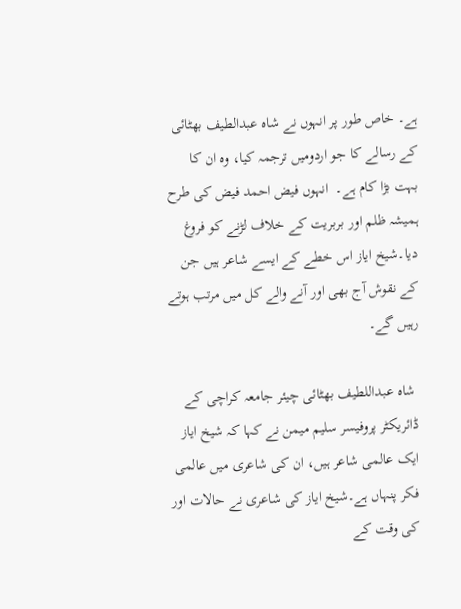ہے۔ خاص طور پر انہوں نے شاہ عبدالطیف بھٹائی کے رسالے کا جو اردومیں ترجمہ کیا، وہ ان کا بہت بڑا کام ہے۔  انہوں فیض احمد فیض کی طرح ہمیشہ ظلم اور بربریت کے خلاف لڑنے کو فروغ دیا۔شیخ ایاز اس خطے کے ایسے شاعر ہیں جن کے نقوش آج بھی اور آنے والے کل میں مرتب ہوتے رہیں گے۔

 شاہ عبداللطیف بھٹائی چیئر جامعہ کراچی کے ڈائریکٹر پروفیسر سلیم میمن نے کہا کہ شیخ ایاز ایک عالمی شاعر ہیں، ان کی شاعری میں عالمی فکر پنہاں ہے۔شیخ ایاز کی شاعری نے حالات اور کی وقت کے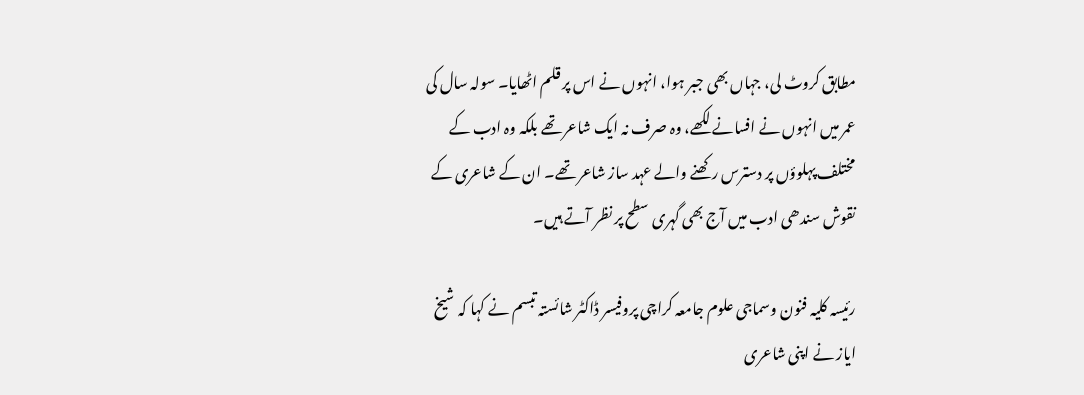مطابق کروٹ لی، جہاں بھی جبر ہوا، انہوں نے اس پر قلم اٹھایا۔ سولہ سال کی عمر میں انہوں نے افسانے لکھے، وہ صرف نہ ایک شاعر تھے بلکہ وہ ادب کے مختلف پہلوؤں پر دسترس رکھنے والے عہد ساز شاعر تھے۔ ان کے شاعری کے نقوش سندھی ادب میں آج بھی گہری سطح پر نظر آتے ہیں۔

رئیسہ کلیہ فنون وسماجی علوم جامعہ کراچی پروفیسر ڈاکٹر شائستہ تبسم نے کہا کہ شیخ ایاز نے اپنی شاعری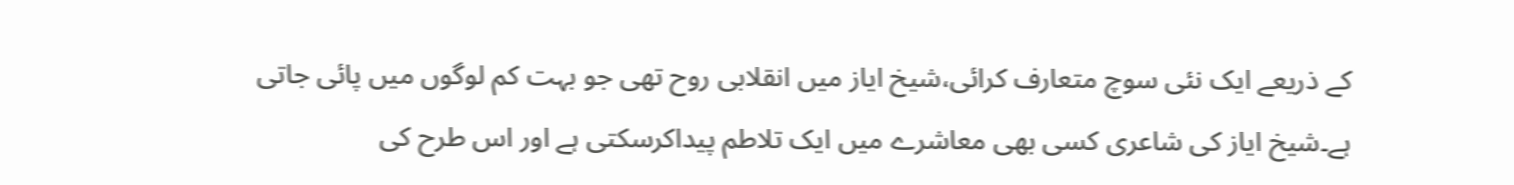کے ذریعے ایک نئی سوچ متعارف کرائی،شیخ ایاز میں انقلابی روح تھی جو بہت کم لوگوں میں پائی جاتی ہے۔شیخ ایاز کی شاعری کسی بھی معاشرے میں ایک تلاطم پیداکرسکتی ہے اور اس طرح کی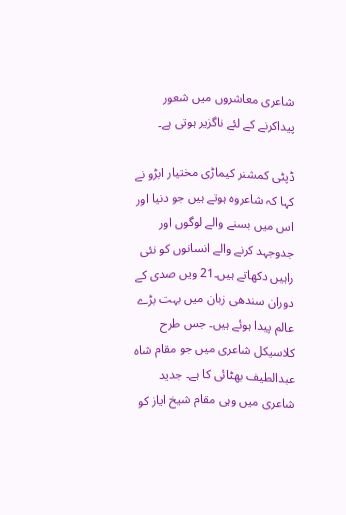شاعری معاشروں میں شعور پیداکرنے کے لئے ناگزیر ہوتی ہے۔

ڈپٹی کمشنر کیماڑی مختیار ابڑو نے کہا کہ شاعروہ ہوتے ہیں جو دنیا اور اس میں بسنے والے لوگوں اور جدوجہد کرنے والے انسانوں کو نئی راہیں دکھاتے ہیں۔21 ویں صدی کے دوران سندھی زبان میں بہت بڑے عالم پیدا ہوئے ہیں۔ جس طرح کلاسیکل شاعری میں جو مقام شاہ عبدالطیف بھٹائی کا ہے۔ جدید شاعری میں وہی مقام شیخ ایاز کو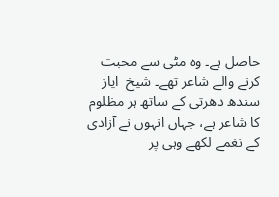حاصل ہے۔ وہ مٹی سے محبت کرنے والے شاعر تھے۔ شیخ  ایاز سندھ دھرتی کے ساتھ ہر مظلوم کا شاعر ہے، جہاں انہوں نے آزادی کے نغمے لکھے وہی پر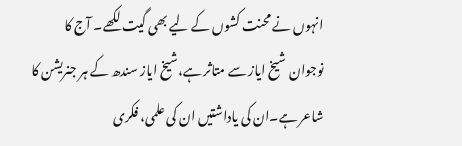انہوں نے محنت کشوں کے لیے بھی گیت لکھے۔ آج کا نوجوان شیخ ایاز سے متاثر ہے،شیخ ایاز سندھ کے ہر جنریشن کا شاعر ہے۔ان کی یاداشتیں ان کی علمی، فکری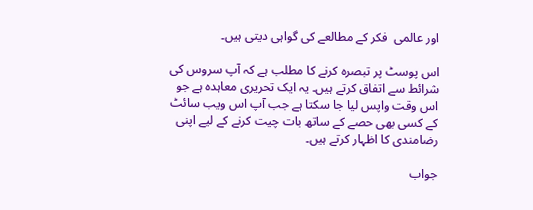اور عالمی  فکر کے مطالعے کی گواہی دیتی ہیں۔

اس پوسٹ پر تبصرہ کرنے کا مطلب ہے کہ آپ سروس کی شرائط سے اتفاق کرتے ہیں۔ یہ ایک تحریری معاہدہ ہے جو اس وقت واپس لیا جا سکتا ہے جب آپ اس ویب سائٹ کے کسی بھی حصے کے ساتھ بات چیت کرنے کے لیے اپنی رضامندی کا اظہار کرتے ہیں۔

جواب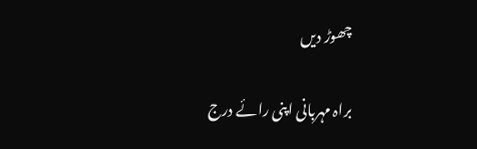چھوڑ دیں

براہ مہربانی اپنی رائے درج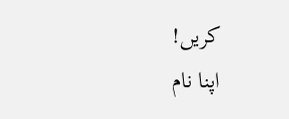کریں!
اپنا نام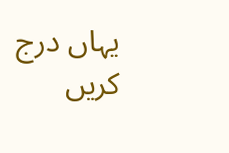یہاں درج کریں